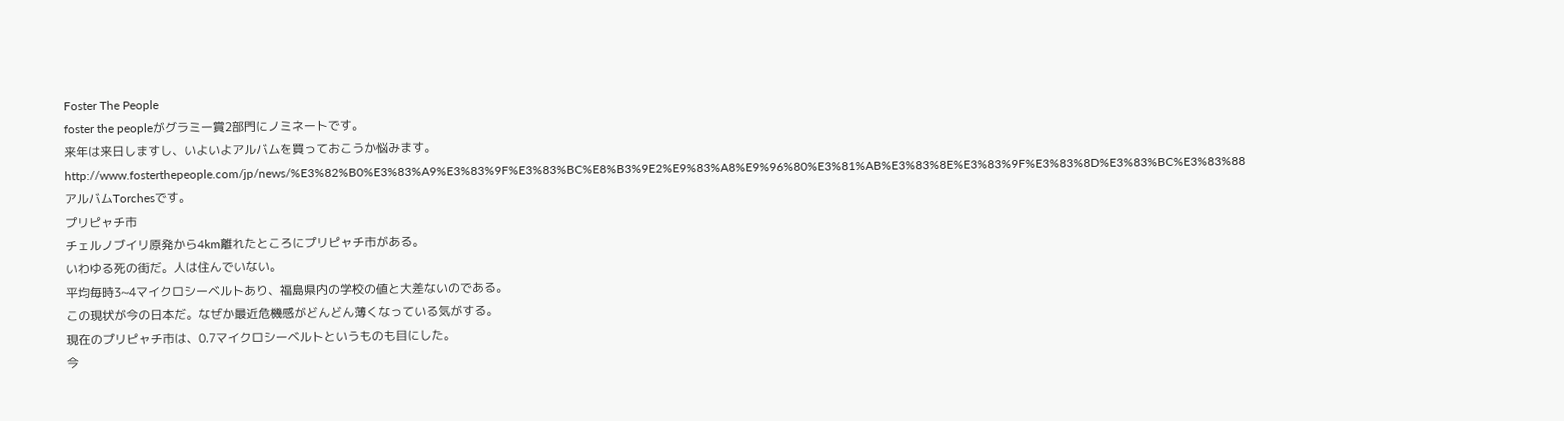Foster The People
foster the peopleがグラミー賞2部門にノミネートです。
来年は来日しますし、いよいよアルバムを買っておこうか悩みます。
http://www.fosterthepeople.com/jp/news/%E3%82%B0%E3%83%A9%E3%83%9F%E3%83%BC%E8%B3%9E2%E9%83%A8%E9%96%80%E3%81%AB%E3%83%8E%E3%83%9F%E3%83%8D%E3%83%BC%E3%83%88
アルバムTorchesです。
プリピャチ市
チェルノブイリ原発から4km離れたところにプリピャチ市がある。
いわゆる死の街だ。人は住んでいない。
平均毎時3~4マイクロシーベルトあり、福島県内の学校の値と大差ないのである。
この現状が今の日本だ。なぜか最近危機感がどんどん薄くなっている気がする。
現在のプリピャチ市は、0.7マイクロシーベルトというものも目にした。
今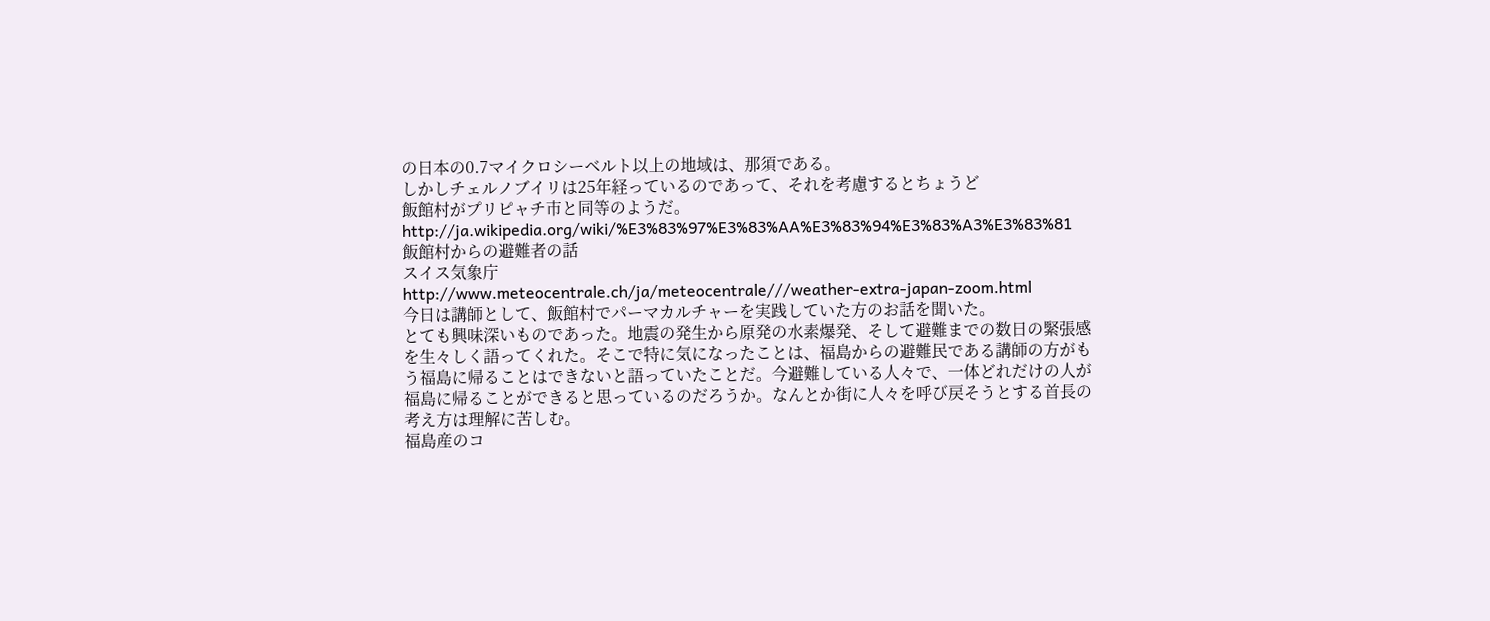の日本の0.7マイクロシーベルト以上の地域は、那須である。
しかしチェルノブイリは25年経っているのであって、それを考慮するとちょうど
飯館村がプリピャチ市と同等のようだ。
http://ja.wikipedia.org/wiki/%E3%83%97%E3%83%AA%E3%83%94%E3%83%A3%E3%83%81
飯館村からの避難者の話
スイス気象庁
http://www.meteocentrale.ch/ja/meteocentrale///weather-extra-japan-zoom.html
今日は講師として、飯館村でパーマカルチャーを実践していた方のお話を聞いた。
とても興味深いものであった。地震の発生から原発の水素爆発、そして避難までの数日の緊張感
を生々しく語ってくれた。そこで特に気になったことは、福島からの避難民である講師の方がも
う福島に帰ることはできないと語っていたことだ。今避難している人々で、一体どれだけの人が
福島に帰ることができると思っているのだろうか。なんとか街に人々を呼び戻そうとする首長の
考え方は理解に苦しむ。
福島産のコ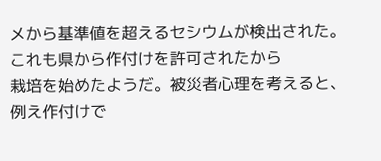メから基準値を超えるセシウムが検出された。これも県から作付けを許可されたから
栽培を始めたようだ。被災者心理を考えると、例え作付けで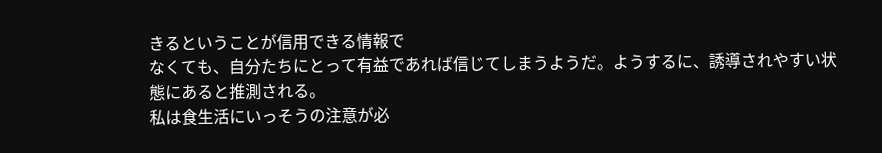きるということが信用できる情報で
なくても、自分たちにとって有益であれば信じてしまうようだ。ようするに、誘導されやすい状
態にあると推測される。
私は食生活にいっそうの注意が必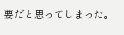要だと思ってしまった。